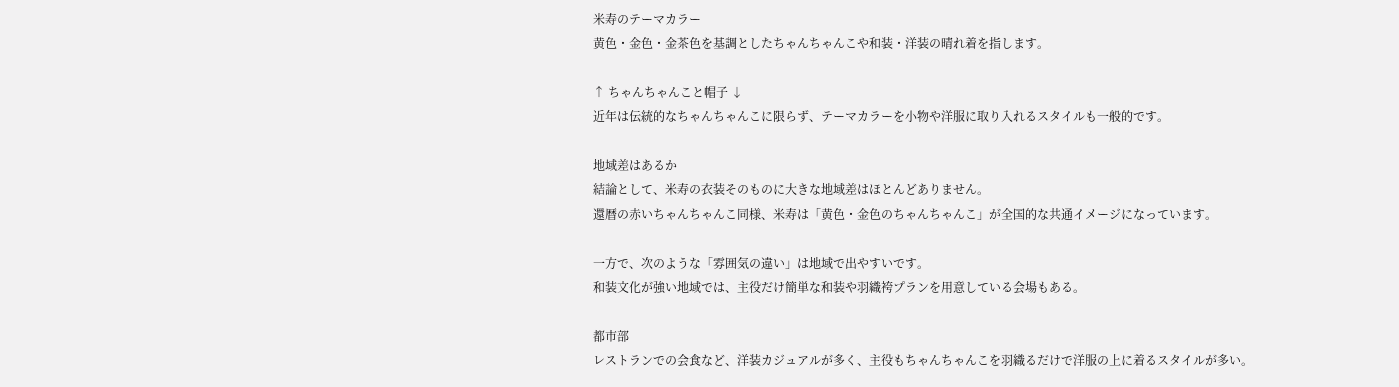米寿のテーマカラー
黄色・金色・金茶色を基調としたちゃんちゃんこや和装・洋装の晴れ着を指します。

↑ ちゃんちゃんこと帽子 ↓
近年は伝統的なちゃんちゃんこに限らず、テーマカラーを小物や洋服に取り入れるスタイルも一般的です。

地域差はあるか
結論として、米寿の衣装そのものに大きな地域差はほとんどありません。
還暦の赤いちゃんちゃんこ同様、米寿は「黄色・金色のちゃんちゃんこ」が全国的な共通イメージになっています。

一方で、次のような「雰囲気の違い」は地域で出やすいです。
和装文化が強い地域では、主役だけ簡単な和装や羽織袴プランを用意している会場もある。

都市部
レストランでの会食など、洋装カジュアルが多く、主役もちゃんちゃんこを羽織るだけで洋服の上に着るスタイルが多い。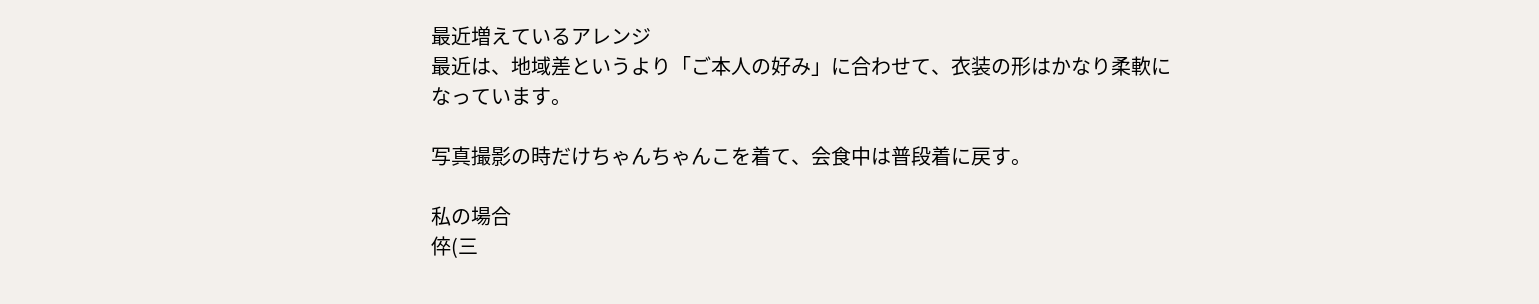最近増えているアレンジ
最近は、地域差というより「ご本人の好み」に合わせて、衣装の形はかなり柔軟になっています。

写真撮影の時だけちゃんちゃんこを着て、会食中は普段着に戻す。

私の場合
倅(三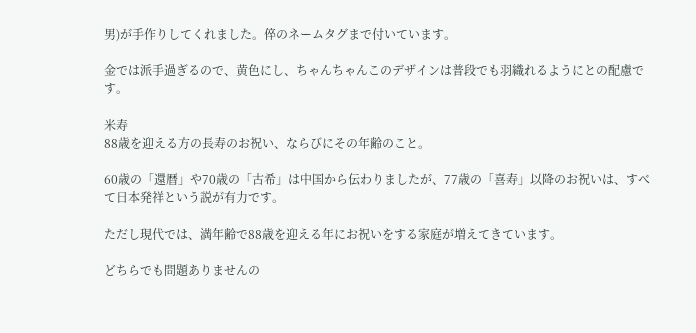男)が手作りしてくれました。倅のネームタグまで付いています。

金では派手過ぎるので、黄色にし、ちゃんちゃんこのデザインは普段でも羽織れるようにとの配慮です。

米寿
88歳を迎える方の長寿のお祝い、ならびにその年齢のこと。

60歳の「還暦」や70歳の「古希」は中国から伝わりましたが、77歳の「喜寿」以降のお祝いは、すべて日本発祥という説が有力です。

ただし現代では、満年齢で88歳を迎える年にお祝いをする家庭が増えてきています。

どちらでも問題ありませんの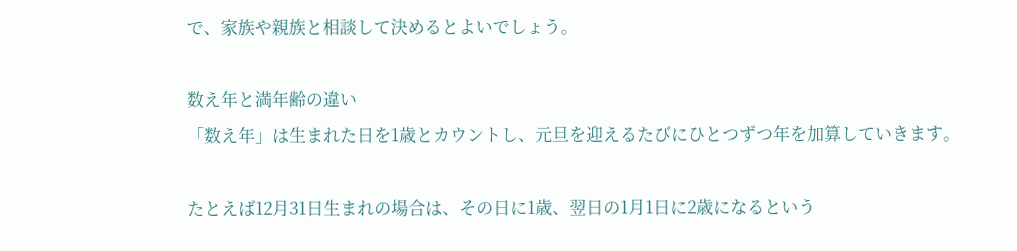で、家族や親族と相談して決めるとよいでしょう。

数え年と満年齢の違い
「数え年」は生まれた日を1歳とカウントし、元旦を迎えるたびにひとつずつ年を加算していきます。

たとえば12月31日生まれの場合は、その日に1歳、翌日の1月1日に2歳になるという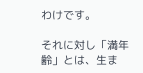わけです。

それに対し「満年齢」とは、生ま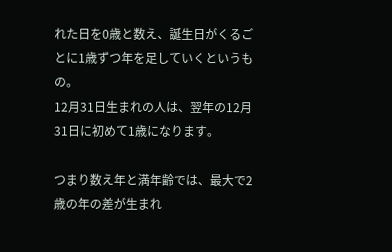れた日を0歳と数え、誕生日がくるごとに1歳ずつ年を足していくというもの。
12月31日生まれの人は、翌年の12月31日に初めて1歳になります。

つまり数え年と満年齢では、最大で2歳の年の差が生まれ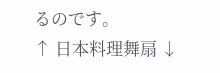るのです。
↑ 日本料理舞扇 ↓